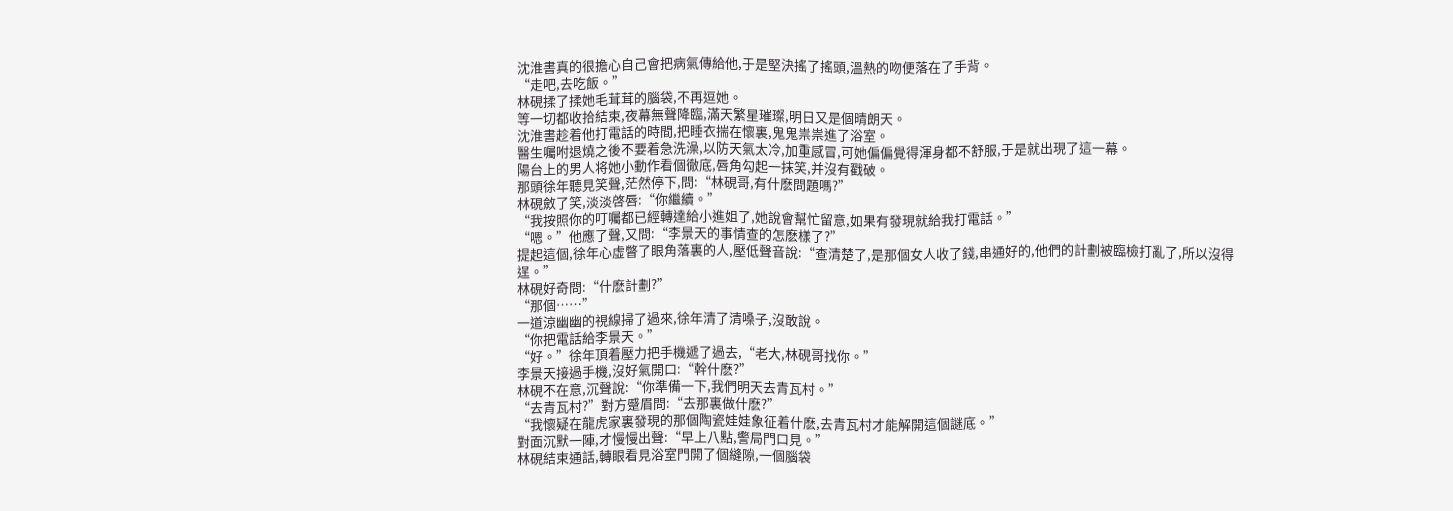沈淮書真的很擔心自己會把病氣傳給他,于是堅決搖了搖頭,溫熱的吻便落在了手背。
“走吧,去吃飯。”
林硯揉了揉她毛茸茸的腦袋,不再逗她。
等一切都收拾結束,夜幕無聲降臨,滿天繁星璀璨,明日又是個晴朗天。
沈淮書趁着他打電話的時間,把睡衣揣在懷裏,鬼鬼祟祟進了浴室。
醫生囑咐退燒之後不要着急洗澡,以防天氣太冷,加重感冒,可她偏偏覺得渾身都不舒服,于是就出現了這一幕。
陽台上的男人将她小動作看個徹底,唇角勾起一抹笑,并沒有戳破。
那頭徐年聽見笑聲,茫然停下,問:“林硯哥,有什麽問題嗎?”
林硯斂了笑,淡淡啓唇:“你繼續。”
“我按照你的叮囑都已經轉達給小進姐了,她說會幫忙留意,如果有發現就給我打電話。”
“嗯。”他應了聲,又問:“李景天的事情查的怎麽樣了?”
提起這個,徐年心虛瞥了眼角落裏的人,壓低聲音說:“查清楚了,是那個女人收了錢,串通好的,他們的計劃被臨檢打亂了,所以沒得逞。”
林硯好奇問:“什麽計劃?”
“那個……”
一道涼幽幽的視線掃了過來,徐年清了清嗓子,沒敢說。
“你把電話給李景天。”
“好。”徐年頂着壓力把手機遞了過去,“老大,林硯哥找你。”
李景天接過手機,沒好氣開口:“幹什麽?”
林硯不在意,沉聲說:“你準備一下,我們明天去青瓦村。”
“去青瓦村?”對方蹙眉問:“去那裏做什麽?”
“我懷疑在龍虎家裏發現的那個陶瓷娃娃象征着什麽,去青瓦村才能解開這個謎底。”
對面沉默一陣,才慢慢出聲:“早上八點,警局門口見。”
林硯結束通話,轉眼看見浴室門開了個縫隙,一個腦袋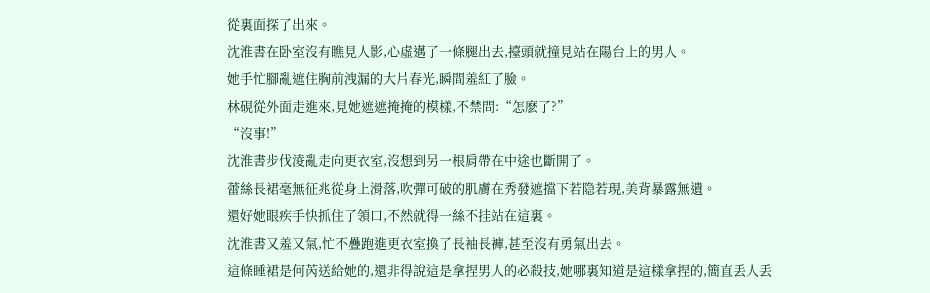從裏面探了出來。
沈淮書在卧室沒有瞧見人影,心虛邁了一條腿出去,擡頭就撞見站在陽台上的男人。
她手忙腳亂遮住胸前洩漏的大片春光,瞬間羞紅了臉。
林硯從外面走進來,見她遮遮掩掩的模樣,不禁問:“怎麽了?”
“沒事!”
沈淮書步伐淩亂走向更衣室,沒想到另一根肩帶在中途也斷開了。
蕾絲長裙毫無征兆從身上滑落,吹彈可破的肌膚在秀發遮擋下若隐若現,美背暴露無遺。
還好她眼疾手快抓住了領口,不然就得一絲不挂站在這裏。
沈淮書又羞又氣,忙不疊跑進更衣室換了長袖長褲,甚至沒有勇氣出去。
這條睡裙是何芮送給她的,還非得說這是拿捏男人的必殺技,她哪裏知道是這樣拿捏的,簡直丢人丢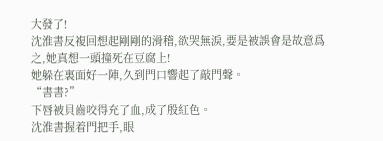大發了!
沈淮書反複回想起剛剛的滑稽,欲哭無淚,要是被誤會是故意爲之,她真想一頭撞死在豆腐上!
她躲在裏面好一陣,久到門口響起了敲門聲。
“書書?”
下唇被貝齒咬得充了血,成了殷紅色。
沈淮書握着門把手,眼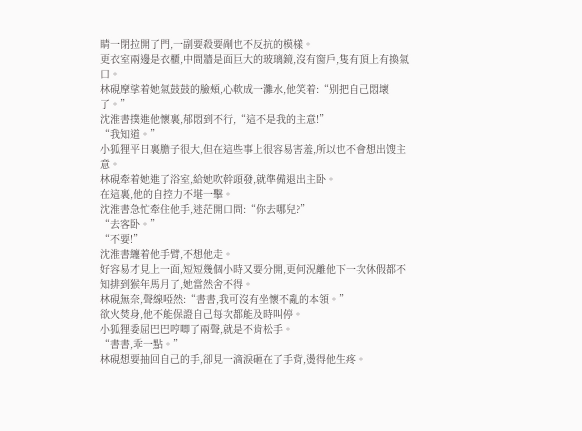睛一閉拉開了門,一副要殺要剮也不反抗的模樣。
更衣室兩邊是衣櫃,中間牆是面巨大的玻璃鏡,沒有窗戶,隻有頂上有換氣口。
林硯摩挲着她氣鼓鼓的臉頰,心軟成一灘水,他笑着:“别把自己悶壞了。”
沈淮書撲進他懷裏,郁悶到不行,“這不是我的主意!”
“我知道。”
小狐狸平日裏膽子很大,但在這些事上很容易害羞,所以也不會想出馊主意。
林硯牽着她進了浴室,給她吹幹頭發,就準備退出主卧。
在這裏,他的自控力不堪一擊。
沈淮書急忙牽住他手,迷茫開口問:“你去哪兒?”
“去客卧。”
“不要!”
沈淮書纏着他手臂,不想他走。
好容易才見上一面,短短幾個小時又要分開,更何況離他下一次休假都不知排到猴年馬月了,她當然舍不得。
林硯無奈,聲線啞然:“書書,我可沒有坐懷不亂的本領。”
欲火焚身,他不能保證自己每次都能及時叫停。
小狐狸委屈巴巴哼唧了兩聲,就是不肯松手。
“書書,乖一點。”
林硯想要抽回自己的手,卻見一滴淚砸在了手背,燙得他生疼。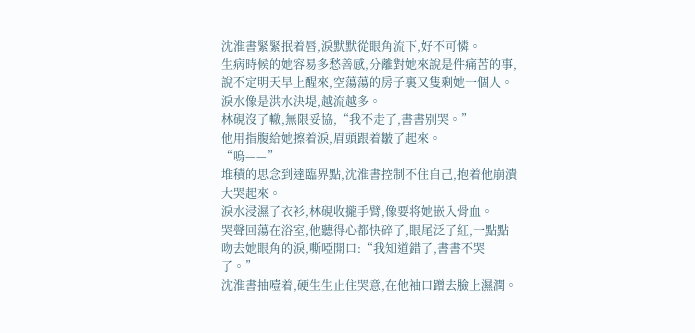沈淮書緊緊抿着唇,淚默默從眼角流下,好不可憐。
生病時候的她容易多愁善感,分離對她來說是件痛苦的事,說不定明天早上醒來,空蕩蕩的房子裏又隻剩她一個人。
淚水像是洪水決堤,越流越多。
林硯沒了轍,無限妥協,“我不走了,書書别哭。”
他用指腹給她擦着淚,眉頭跟着皺了起來。
“嗚——”
堆積的思念到達臨界點,沈淮書控制不住自己,抱着他崩潰大哭起來。
淚水浸濕了衣衫,林硯收攏手臂,像要将她嵌入骨血。
哭聲回蕩在浴室,他聽得心都快碎了,眼尾泛了紅,一點點吻去她眼角的淚,嘶啞開口:“我知道錯了,書書不哭了。”
沈淮書抽噎着,硬生生止住哭意,在他袖口蹭去臉上濕潤。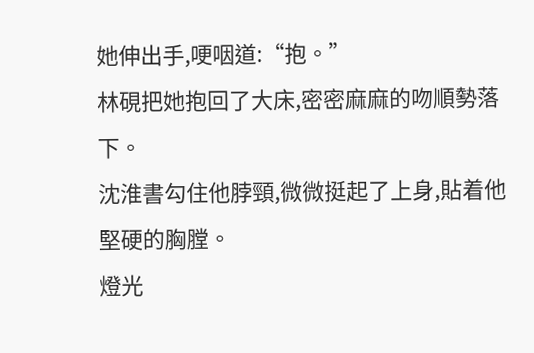她伸出手,哽咽道:“抱。”
林硯把她抱回了大床,密密麻麻的吻順勢落下。
沈淮書勾住他脖頸,微微挺起了上身,貼着他堅硬的胸膛。
燈光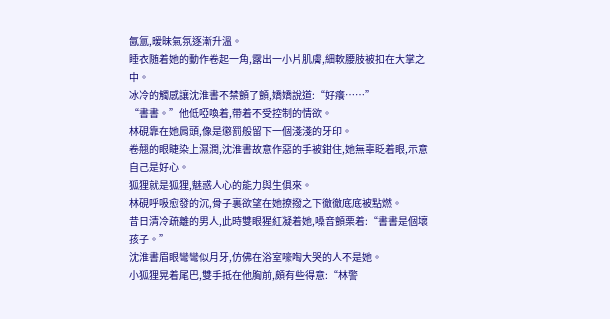氤氲,暧昧氣氛逐漸升溫。
睡衣随着她的動作卷起一角,露出一小片肌膚,細軟腰肢被扣在大掌之中。
冰冷的觸感讓沈淮書不禁顫了顫,嬌嬌說道:“好癢……”
“書書。”他低啞喚着,帶着不受控制的情欲。
林硯靠在她肩頭,像是懲罰般留下一個淺淺的牙印。
卷翹的眼睫染上濕潤,沈淮書故意作惡的手被鉗住,她無辜眨着眼,示意自己是好心。
狐狸就是狐狸,魅惑人心的能力與生俱來。
林硯呼吸愈發的沉,骨子裏欲望在她撩撥之下徹徹底底被點燃。
昔日清冷疏離的男人,此時雙眼猩紅凝着她,嗓音顫栗着:“書書是個壞孩子。”
沈淮書眉眼彎彎似月牙,仿佛在浴室嚎啕大哭的人不是她。
小狐狸晃着尾巴,雙手抵在他胸前,頗有些得意:“林警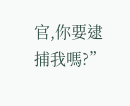官,你要逮捕我嗎?”